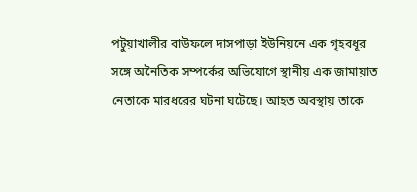পটুয়াখালীর বাউফলে দাসপাড়া ইউনিয়নে এক গৃহবধূর সঙ্গে অনৈতিক সম্পর্কের অভিযোগে স্থানীয় এক জামায়াত নেতাকে মারধরের ঘটনা ঘটেছে। আহত অবস্থায় তাকে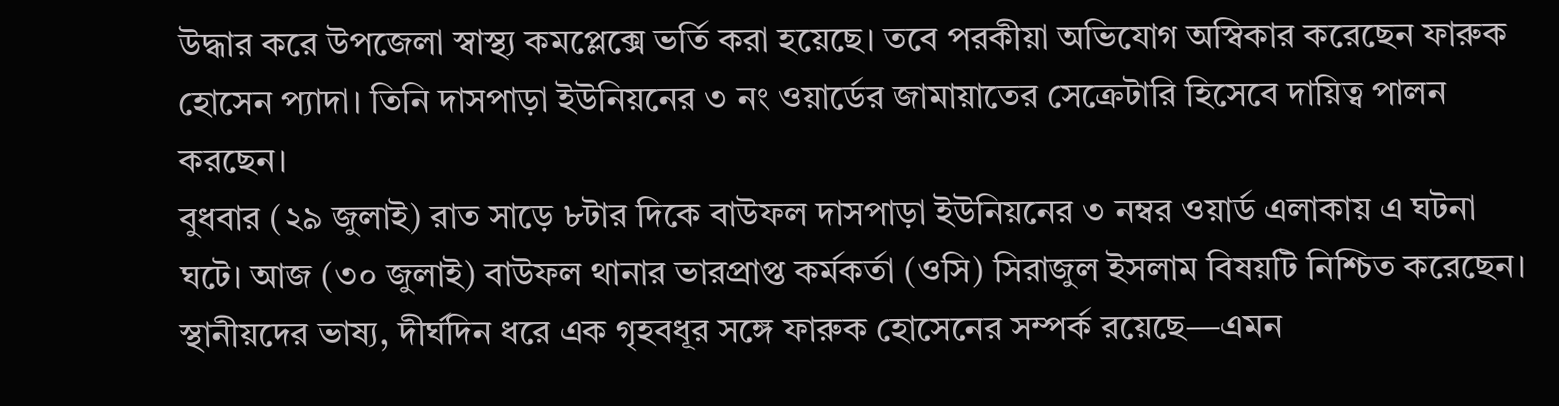উদ্ধার করে উপজেলা স্বাস্থ্য কমপ্লেক্সে ভর্তি করা হয়েছে। তবে পরকীয়া অভিযোগ অস্বিকার করেছেন ফারুক হোসেন প্যাদা। তিনি দাসপাড়া ইউনিয়নের ৩ নং ওয়ার্ডের জামায়াতের সেক্রেটারি হিসেবে দায়িত্ব পালন করছেন।
বুধবার (২৯ জুলাই) রাত সাড়ে ৮টার দিকে বাউফল দাসপাড়া ইউনিয়নের ৩ নম্বর ওয়ার্ড এলাকায় এ ঘটনা ঘটে। আজ (৩০ জুলাই) বাউফল থানার ভারপ্রাপ্ত কর্মকর্তা (ওসি) সিরাজুল ইসলাম বিষয়টি নিশ্চিত করেছেন।
স্থানীয়দের ভাষ্য, দীর্ঘদিন ধরে এক গৃহবধূর সঙ্গে ফারুক হোসেনের সম্পর্ক রয়েছে—এমন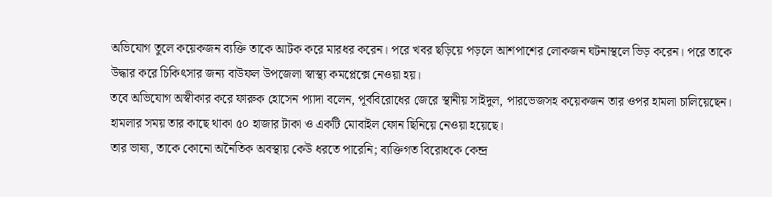অভিযোগ তুলে কয়েকজন ব্যক্তি তাকে আটক করে মারধর করেন। পরে খবর ছড়িয়ে পড়লে আশপাশের লোকজন ঘটনাস্থলে ভিড় করেন। পরে তাকে উদ্ধার করে চিকিৎসার জন্য বাউফল উপজেলা স্বাস্থ্য কমপ্লেক্সে নেওয়া হয়।
তবে অভিযোগ অস্বীকার করে ফারুক হোসেন প্যাদা বলেন, পূর্ববিরোধের জেরে স্থানীয় সাইদুল, পারভেজসহ কয়েকজন তার ওপর হামলা চালিয়েছেন। হামলার সময় তার কাছে থাকা ৫০ হাজার টাকা ও একটি মোবাইল ফোন ছিনিয়ে নেওয়া হয়েছে।
তার ভাষ্য, তাকে কোনো অনৈতিক অবস্থায় কেউ ধরতে পারেনি; ব্যক্তিগত বিরোধকে কেন্দ্র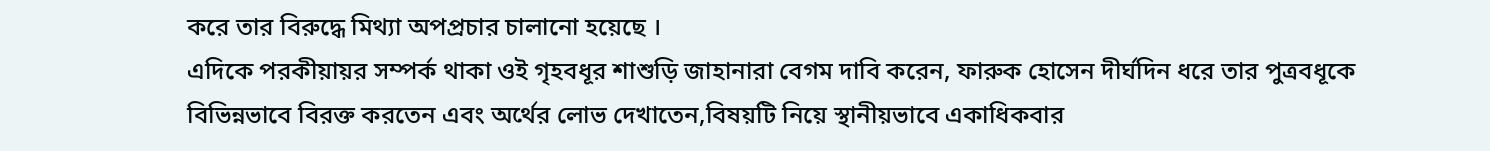করে তার বিরুদ্ধে মিথ্যা অপপ্রচার চালানো হয়েছে ।
এদিকে পরকীয়ায়র সম্পর্ক থাকা ওই গৃহবধূর শাশুড়ি জাহানারা বেগম দাবি করেন, ফারুক হোসেন দীর্ঘদিন ধরে তার পুত্রবধূকে বিভিন্নভাবে বিরক্ত করতেন এবং অর্থের লোভ দেখাতেন,বিষয়টি নিয়ে স্থানীয়ভাবে একাধিকবার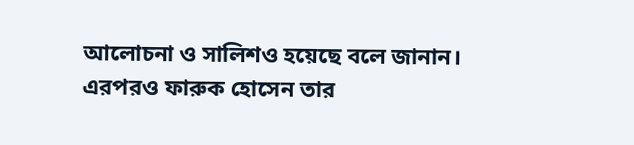আলোচনা ও সালিশও হয়েছে বলে জানান। এরপরও ফারুক হোসেন তার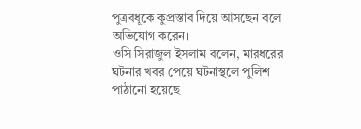পুত্রবধূকে কুপ্রস্তাব দিয়ে আসছেন বলে অভিযোগ করেন।
ওসি সিরাজুল ইসলাম বলেন, মারধরের ঘটনার খবর পেয়ে ঘটনাস্থলে পুলিশ পাঠানো হয়েছে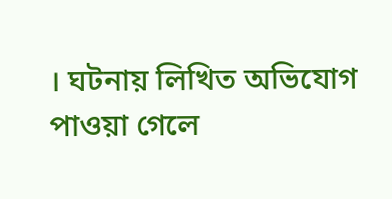। ঘটনায় লিখিত অভিযোগ পাওয়া গেলে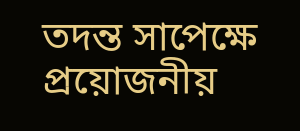তদন্ত সাপেক্ষে প্রয়োজনীয়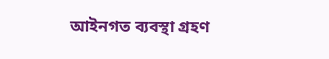আইনগত ব্যবস্থা গ্রহণ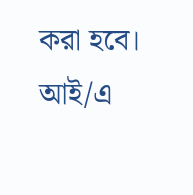করা হবে।
আই/এ